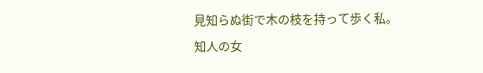見知らぬ街で木の枝を持って歩く私。
知人の女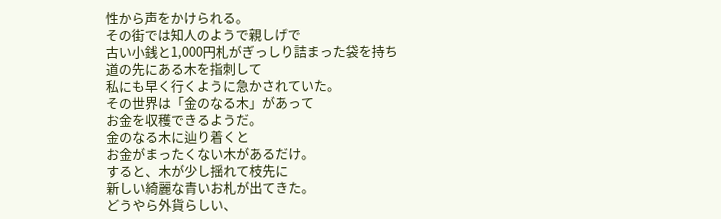性から声をかけられる。
その街では知人のようで親しげで
古い小銭と1,000円札がぎっしり詰まった袋を持ち
道の先にある木を指刺して
私にも早く行くように急かされていた。
その世界は「金のなる木」があって
お金を収穫できるようだ。
金のなる木に辿り着くと
お金がまったくない木があるだけ。
すると、木が少し揺れて枝先に
新しい綺麗な青いお札が出てきた。
どうやら外貨らしい、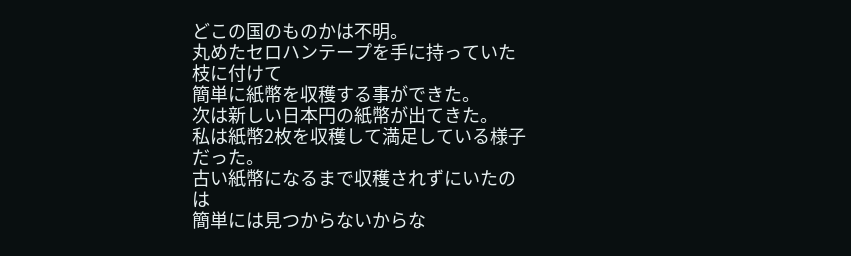どこの国のものかは不明。
丸めたセロハンテープを手に持っていた枝に付けて
簡単に紙幣を収穫する事ができた。
次は新しい日本円の紙幣が出てきた。
私は紙幣2枚を収穫して満足している様子だった。
古い紙幣になるまで収穫されずにいたのは
簡単には見つからないからな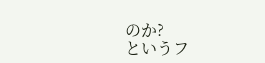のか?
というフ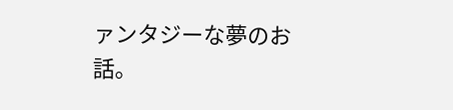ァンタジーな夢のお話。